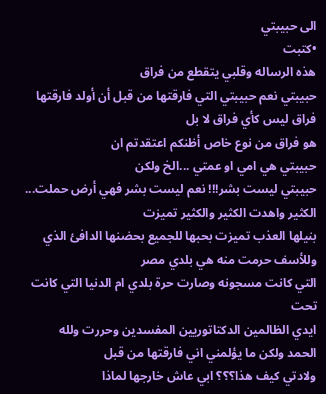الى حبيبتي
•كتبت
هذه الرساله وقلبي يتقطع من فراق
حبيبتي نعم حبيبتي التي فارقتها من قبل أن أولد فارقتها فراق ليس كأي فراق لا بل
هو فراق من نوع خاص أظنكم اعتقدتم ان
حبيبتي هي امي او عمتي ...الخ ولكن
حبيبتي ليست بشر!!! نعم ليست بشر فهي أرض حملت... الكثير واهدت الكثير والكثير تميزت
بنيلها العذب تميزت بحبها للجميع بحضنها الدافئ الذي وللأسف حرمت منه هي بلدي مصر
التي كانت مسجونه وصارت حرة بلدي ام الدنيا التي كانت تحت
ايدي الظالمين الدكتاتوريين المفسدين وحررت ولله
الحمد ولكن ما يؤلمني اني فارقتها من قبل
ولادتي كيف هذا؟؟؟ ابي عاش خارجها لماذا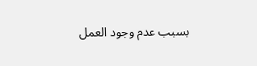بسبب عدم وجود العمل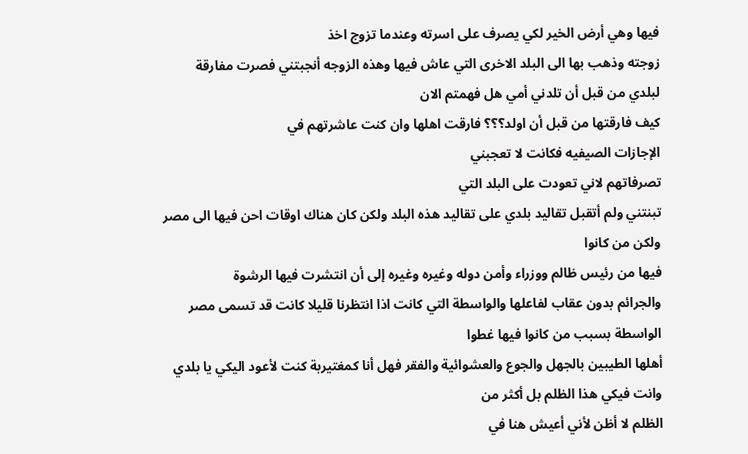فيها وهي أرض الخير لكي يصرف على اسرته وعندما تزوج اخذ
زوجته وذهب بها الى البلد الاخرى التي عاش فيها وهذه الزوجه أنجبتني فصرت مفارقة
لبلدي من قبل أن تلدني أمي هل فهمتم الان
كيف فارقتها من قبل أن اولد؟؟؟ فارقت اهلها وان كنت عاشرتهم في
الإجازات الصيفيه فكانت لا تعجبني
تصرفاتهم لاني تعودت على البلد التي
تبنتني ولم أتقبل تقاليد بلدي على تقاليد هذه البلد ولكن كان هناك اوقات احن فيها الى مصر ولكن من كانوا
فيها من رئيس ظالم ووزراء وأمن دوله وغيره وغيره إلى أن انتشرت فيها الرشوة
والجرائم بدون عقاب لفاعلها والواسطة التي كانت اذا انتظرنا قليلا كانت قد تسمى مصر الواسطة بسبب من كانوا فيها غطوا
أهلها الطيبين بالجهل والجوع والعشوائية والفقر فهل أنا كمغتيربة كنت لأعود اليكي يا بلدي وانت فيكي هذا الظلم بل أكثر من
الظلم لا أظن لأني أعيش هنا في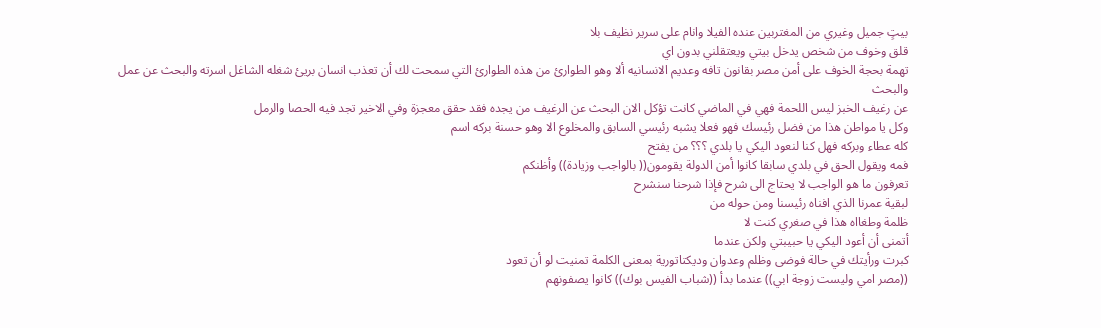بيتٍ جميل وغيري من المغتربين عنده الفيلا وانام على سرير نظيف بلا
قلق وخوف من شخص يدخل بيتي ويعتقلني بدون اي
تهمة بحجة الخوف على أمن مصر بقانون تافه وعديم الانسانيه ألا وهو الطوارئ من هذه الطوارئ التي سمحت لك أن تعذب انسان بريئ شغله الشاغل اسرته والبحث عن عمل والبحث
عن رغيف الخبز ليس اللحمة فهي في الماضي كانت تؤكل الان البحث عن الرغيف من يجده فقد حقق معجزة وفي الاخير تجد فيه الحصا والرمل
وكل يا مواطن هذا من فضل رئيسك فهو فعلا يشبه رئيسي السابق والمخلوع الا وهو حسنة بركه اسم
كله عطاء وبركه فهل كنا لنعود اليكي يا بلدي ؟؟؟ من يفتح
فمه ويقول الحق في بلدي سابقا كانوا أمن الدولة يقومون(( بالواجب وزيادة)) وأظنكم
تعرفون ما هو الواجب لا يحتاج الى شرح فإذا شرحنا سنشرح
لبقية عمرنا الذي افناه رئيسنا ومن حوله من
ظلمة وطغااه هذا في صغري كنت لا
أتمنى أن أعود اليكي يا حبيبتي ولكن عندما
كبرت ورأيتك في حالة فوضى وظلم وعدوان وديكتاتورية بمعنى الكلمة تمنيت لو أن تعود
((مصر امي وليست زوجة ابي)) عندما بدأ ((شباب الفيس بوك)) كانوا يصفونهم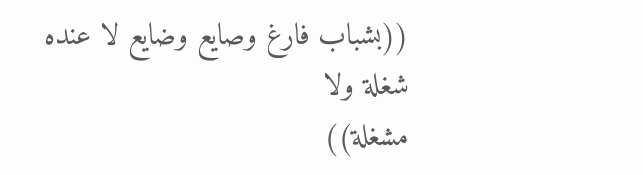((بشباب فارغ وصايع وضايع لا عنده شغلة ولا
مشغلة))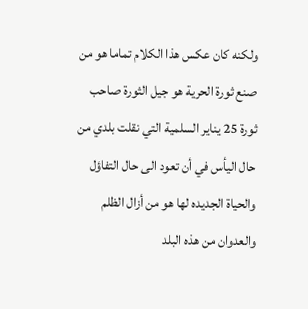ولكنه كان عكس هذا الكلام تماما هو من صنع ثورة الحرية هو جيل الثورة صاحب
ثورة 25 يناير السلمية التي نقلت بلدي من حال اليأس في أن تعود الى حال التفاؤل والحياة الجديده لها هو من أزال الظلم
والعدوان من هذه البلد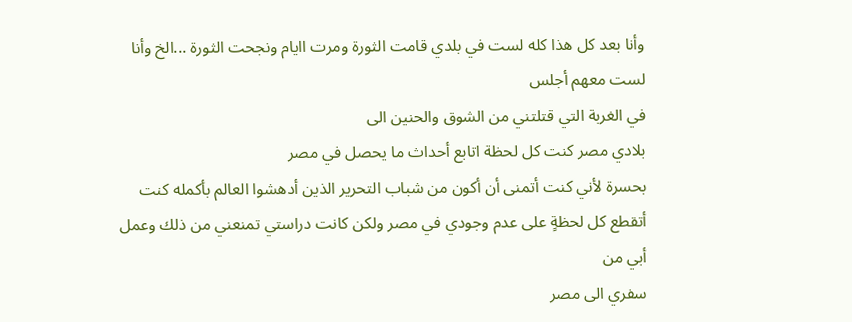وأنا بعد كل هذا كله لست في بلدي قامت الثورة ومرت اايام ونجحت الثورة ...الخ وأنا لست معهم أجلس
في الغربة التي قتلتني من الشوق والحنين الى
بلادي مصر كنت كل لحظة اتابع أحداث ما يحصل في مصر
بحسرة لأني كنت أتمنى أن أكون من شباب التحرير الذين أدهشوا العالم بأكمله كنت
أتقطع كل لحظةٍ على عدم وجودي في مصر ولكن كانت دراستي تمنعني من ذلك وعمل أبي من
سفري الى مصر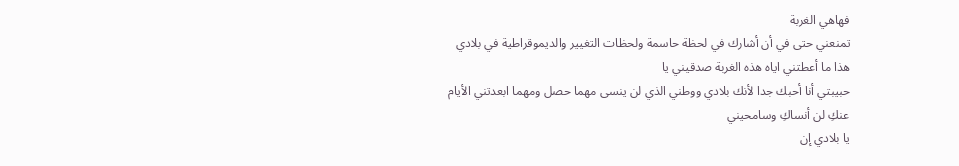فهاهي الغربة
تمنعني حتى في أن أشارك في لحظة حاسمة ولحظات التغيير والديموقراطية في بلادي هذا ما أعطتني اياه هذه الغربة صدقيني يا
حبيبتي أنا أحبك جدا لأنك بلادي ووطني الذي لن ينسى مهما حصل ومهما ابعدتني الأيام عنكِ لن أنساكِ وسامحيني
يا بلادي إن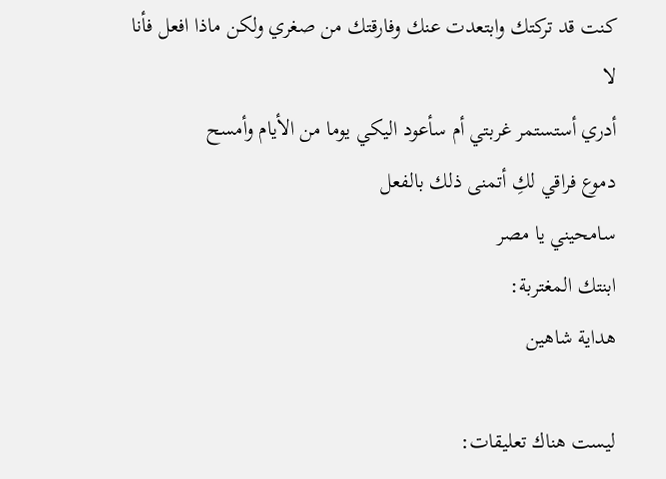كنت قد تركتك وابتعدت عنك وفارقتك من صغري ولكن ماذا افعل فأنا لا
أدري أستستمر غربتي أم سأعود اليكي يوما من الأيام وأمسح
دموع فراقي لكِ أتمنى ذلك بالفعل
سامحيني يا مصر
ابنتك المغتربة:
هداية شاهين

ليست هناك تعليقات: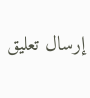إرسال تعليق